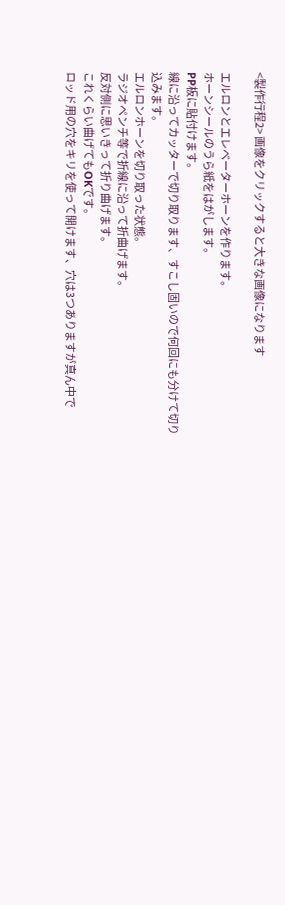<製作行程2> 画像をクリックすると大きな画像になります

エルロンとエレベーターホーンを作ります。
ホーンシールのうら紙をはがします。
PP板に貼付けます。
線に沿ってカッターで切り取ります、すこし固いので何回にも分けて切り込みます。
エルロンホーンを切り取った状態。
ラジオペンチ等で折線に沿って折曲げます。
反対側に思いきって折り曲げます。
これくらい曲げてもOKです。
ロッド用の穴をキリを使って開けます、穴は3つありますが真ん中で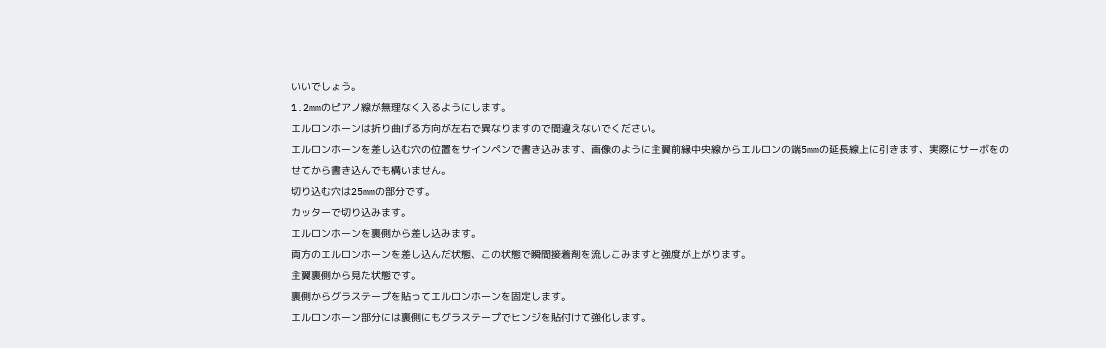いいでしょう。
1.2mmのピアノ線が無理なく入るようにします。
エルロンホーンは折り曲げる方向が左右で異なりますので間違えないでください。
エルロンホーンを差し込む穴の位置をサインペンで書き込みます、画像のように主翼前縁中央線からエルロンの端5mmの延長線上に引きます、実際にサーボをのせてから書き込んでも構いません。
切り込む穴は25mmの部分です。
カッターで切り込みます。
エルロンホーンを裏側から差し込みます。
両方のエルロンホーンを差し込んだ状態、この状態で瞬間接着剤を流しこみますと強度が上がります。
主翼裏側から見た状態です。
裏側からグラステープを貼ってエルロンホーンを固定します。
エルロンホーン部分には裏側にもグラステープでヒンジを貼付けて強化します。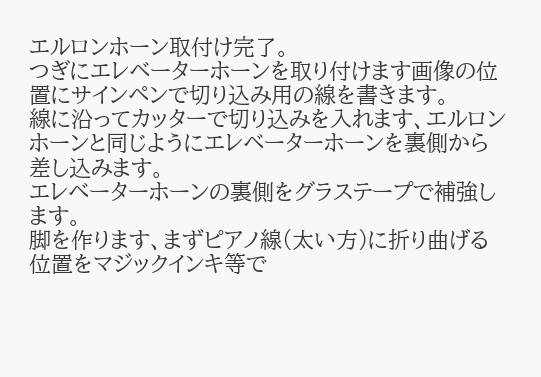エルロンホーン取付け完了。
つぎにエレベーターホーンを取り付けます画像の位置にサインペンで切り込み用の線を書きます。
線に沿ってカッターで切り込みを入れます、エルロンホーンと同じようにエレベーターホーンを裏側から差し込みます。
エレベーターホーンの裏側をグラステープで補強します。
脚を作ります、まずピアノ線(太い方)に折り曲げる位置をマジックインキ等で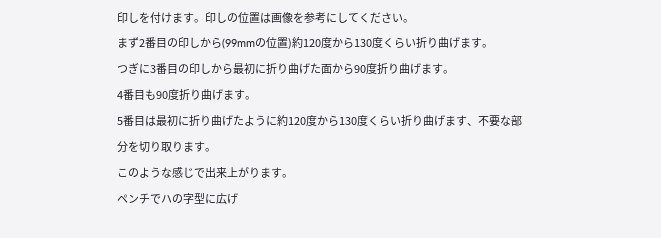印しを付けます。印しの位置は画像を参考にしてください。
まず2番目の印しから(99mmの位置)約120度から130度くらい折り曲げます。
つぎに3番目の印しから最初に折り曲げた面から90度折り曲げます。
4番目も90度折り曲げます。
5番目は最初に折り曲げたように約120度から130度くらい折り曲げます、不要な部分を切り取ります。
このような感じで出来上がります。
ペンチでハの字型に広げ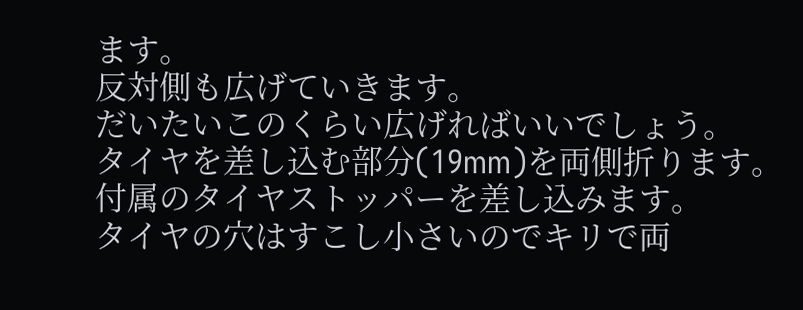ます。
反対側も広げていきます。
だいたいこのくらい広げればいいでしょう。
タイヤを差し込む部分(19mm)を両側折ります。
付属のタイヤストッパーを差し込みます。
タイヤの穴はすこし小さいのでキリで両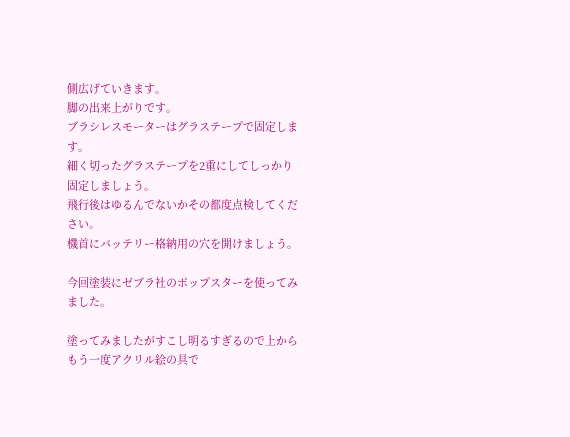側広げていきます。
脚の出来上がりです。
ブラシレスモーターはグラステープで固定します。
細く切ったグラステープを2重にしてしっかり固定しましょう。
飛行後はゆるんでないかその都度点検してください。
機首にバッテリー格納用の穴を開けましょう。

今回塗装にゼブラ社のポップスターを使ってみました。

塗ってみましたがすこし明るすぎるので上からもう一度アクリル絵の具で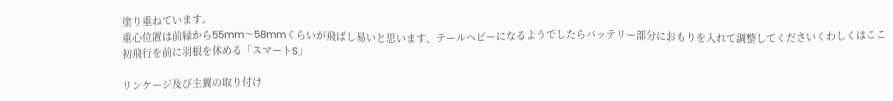塗り重ねています。
重心位置は前縁から55mm〜58mmくらいが飛ばし易いと思います、テールヘビーになるようでしたらバッテリー部分におもりを入れて調整してくださいくわしくはここ
初飛行を前に羽根を休める「スマートS」

リンケージ及び主翼の取り付け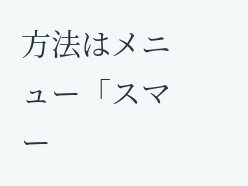方法はメニュー「スマー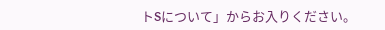トSについて」からお入りください。